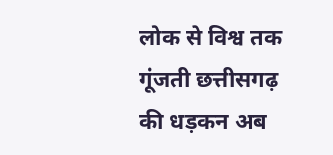लोक से विश्व तक गूंजती छत्तीसगढ़ की धड़कन अब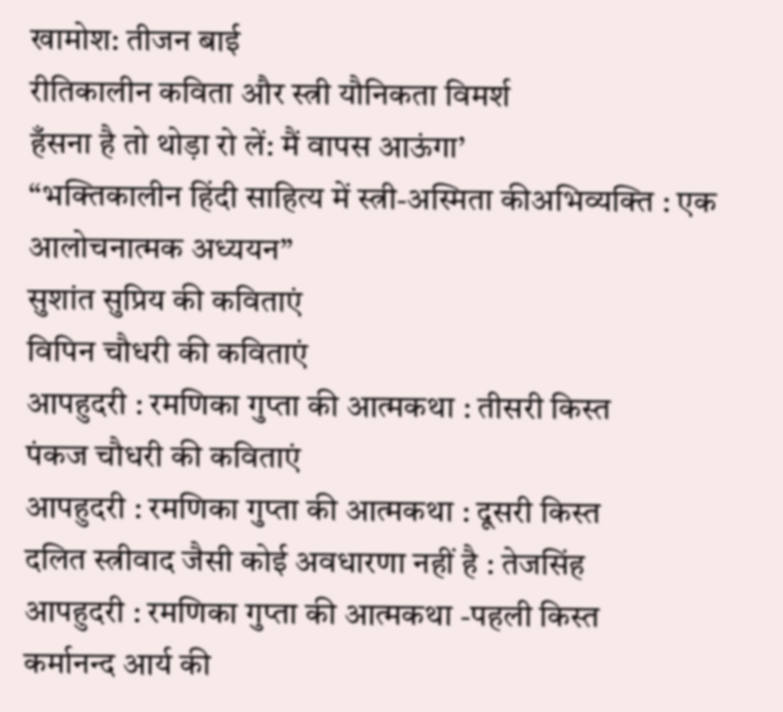खामोश: तीजन बाई
रीतिकालीन कविता और स्त्री यौनिकता विमर्श
हँसना है तो थोड़ा रो लें: मैं वापस आऊंगा’
“भक्तिकालीन हिंदी साहित्य में स्त्री-अस्मिता कीअभिव्यक्ति : एक आलोचनात्मक अध्ययन”
सुशांत सुप्रिय की कविताएं
विपिन चौधरी की कविताएं
आपहुदरी : रमणिका गुप्ता की आत्मकथा : तीसरी किस्त
पंकज चौधरी की कविताएं
आपहुदरी : रमणिका गुप्ता की आत्मकथा : दूसरी किस्त
दलित स्त्रीवाद जैसी कोई अवधारणा नहीं है : तेजसिंह
आपहुदरी : रमणिका गुप्ता की आत्मकथा -पहली किस्त
कर्मानन्द आर्य की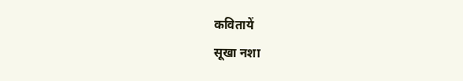कवितायें
सूखा नशा